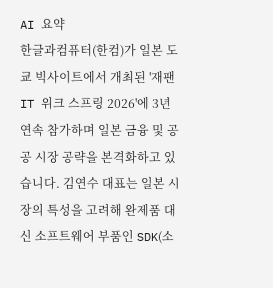AI 요약
한글과컴퓨터(한컴)가 일본 도쿄 빅사이트에서 개최된 '재팬 IT 위크 스프링 2026'에 3년 연속 참가하며 일본 금융 및 공공 시장 공략을 본격화하고 있습니다. 김연수 대표는 일본 시장의 특성을 고려해 완제품 대신 소프트웨어 부품인 SDK(소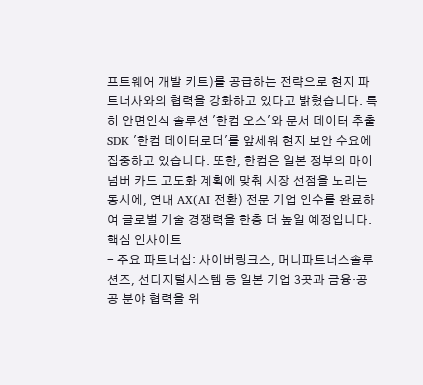프트웨어 개발 키트)를 공급하는 전략으로 현지 파트너사와의 협력을 강화하고 있다고 밝혔습니다. 특히 안면인식 솔루션 '한컴 오스'와 문서 데이터 추출 SDK '한컴 데이터로더'를 앞세워 현지 보안 수요에 집중하고 있습니다. 또한, 한컴은 일본 정부의 마이넘버 카드 고도화 계획에 맞춰 시장 선점을 노리는 동시에, 연내 AX(AI 전환) 전문 기업 인수를 완료하여 글로벌 기술 경쟁력을 한층 더 높일 예정입니다.
핵심 인사이트
- 주요 파트너십: 사이버링크스, 머니파트너스솔루션즈, 선디지털시스템 등 일본 기업 3곳과 금융·공공 분야 협력을 위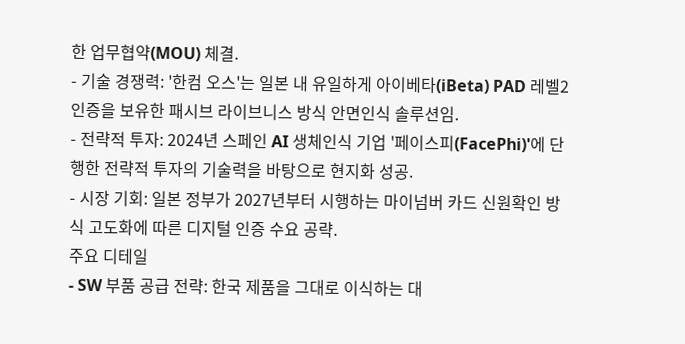한 업무협약(MOU) 체결.
- 기술 경쟁력: '한컴 오스'는 일본 내 유일하게 아이베타(iBeta) PAD 레벨2 인증을 보유한 패시브 라이브니스 방식 안면인식 솔루션임.
- 전략적 투자: 2024년 스페인 AI 생체인식 기업 '페이스피(FacePhi)'에 단행한 전략적 투자의 기술력을 바탕으로 현지화 성공.
- 시장 기회: 일본 정부가 2027년부터 시행하는 마이넘버 카드 신원확인 방식 고도화에 따른 디지털 인증 수요 공략.
주요 디테일
- SW 부품 공급 전략: 한국 제품을 그대로 이식하는 대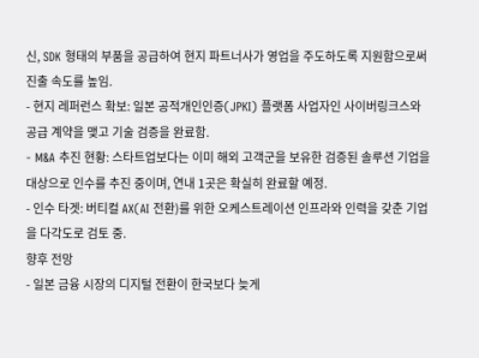신, SDK 형태의 부품을 공급하여 현지 파트너사가 영업을 주도하도록 지원함으로써 진출 속도를 높임.
- 현지 레퍼런스 확보: 일본 공적개인인증(JPKI) 플랫폼 사업자인 사이버링크스와 공급 계약을 맺고 기술 검증을 완료함.
- M&A 추진 현황: 스타트업보다는 이미 해외 고객군을 보유한 검증된 솔루션 기업을 대상으로 인수를 추진 중이며, 연내 1곳은 확실히 완료할 예정.
- 인수 타겟: 버티컬 AX(AI 전환)를 위한 오케스트레이션 인프라와 인력을 갖춘 기업을 다각도로 검토 중.
향후 전망
- 일본 금융 시장의 디지털 전환이 한국보다 늦게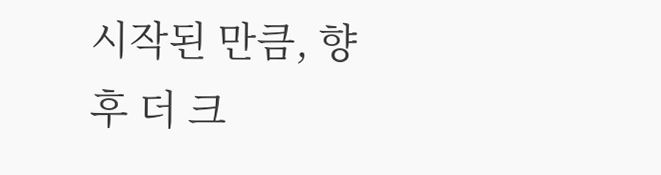시작된 만큼, 향후 더 크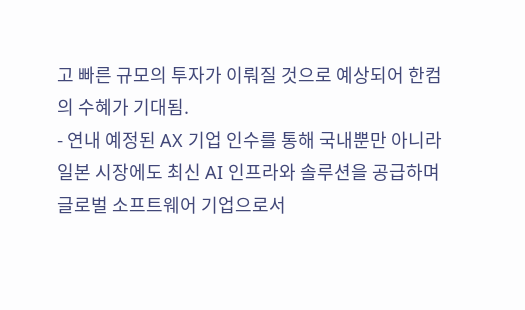고 빠른 규모의 투자가 이뤄질 것으로 예상되어 한컴의 수혜가 기대됨.
- 연내 예정된 AX 기업 인수를 통해 국내뿐만 아니라 일본 시장에도 최신 AI 인프라와 솔루션을 공급하며 글로벌 소프트웨어 기업으로서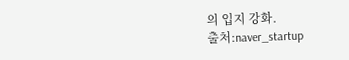의 입지 강화.
출처:naver_startup